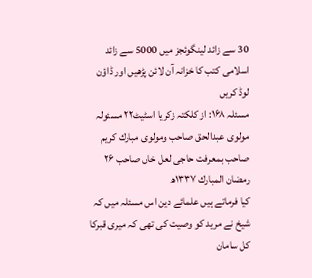30 سے زائد لینگوئجز میں 5000 سے زائد اسلامی کتب کا خزانہ آن لائن پڑھیں اور ڈاؤن لوڈ کریں
مسئلہ ۱۶۸: از کلکتہ زکریا اسٹیٹ۲۲ مسئولہ مولوی عبدالحق صاحب ومولوی مبارك کریم صاحب بمعرفت حاجی لعل خاں صاحب ۲۶ رمضان المبارك ۱۳۳۷ھ
کیا فرماتے ہیں علمائے دین اس مسئلہ میں کہ شیخ نے مرید کو وصیت کی تھی کہ میری قبرکا کل سامان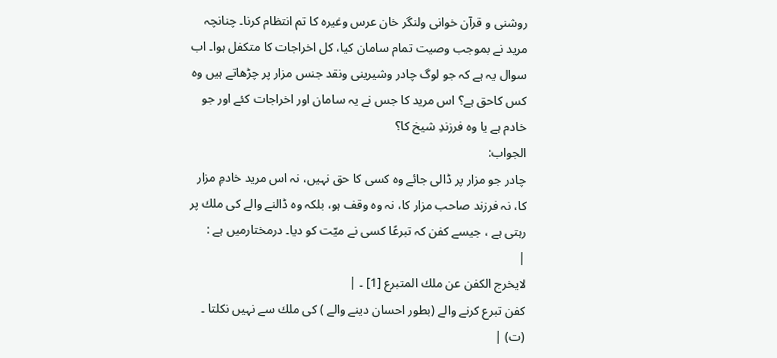روشنی و قرآن خوانی ولنگر خان عرس وغیرہ کا تم انتظام کرنا۔ چنانچہ مرید نے بموجب وصیت تمام سامان کیا، کل اخراجات کا متکفل ہوا۔ اب سوال یہ ہے کہ جو لوگ چادر وشیرینی ونقد جنس مزار پر چڑھاتے ہیں وہ کس کاحق ہے؟ اس مرید کا جس نے یہ سامان اور اخراجات کئے اور جو خادم ہے یا وہ فرزندِ شیخ کا؟
الجواب:
چادر جو مزار پر ڈالی جائے وہ کسی کا حق نہیں، نہ اس مرید خادمِ مزار کا، نہ فرزند صاحب مزار کا، نہ وہ وقف ہو، بلکہ وہ ڈالنے والے کی ملك پر رہتی ہے ، جیسے کفن کہ تبرعًا کسی نے میّت کو دیا۔ درمختارمیں ہے :
|
لایخرج الکفن عن ملك المتبرع [1] ۔ |
کفن تبرع کرنے والے (بطور احسان دینے والے ) کی ملك سے نہیں نکلتا ۔ (ت) |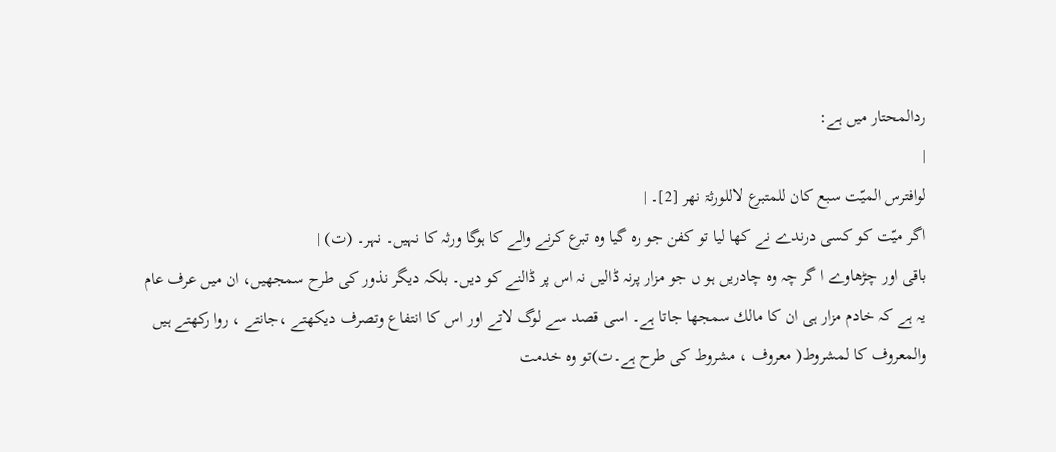ردالمحتار میں ہے:
|
لوافترس المیّت سبع کان للمتبرع لاللورثۃ نھر [2]۔ |
اگر میّت کو کسی درندے نے کھا لیا تو کفن جو رہ گیا وہ تبرع کرنے والے کا ہوگا ورثہ کا نہیں۔ نہر۔ (ت) |
باقی اور چڑھاوے ا گر چہ وہ چادریں ہو ں جو مزار پرنہ ڈالیں نہ اس پر ڈالنے کو دیں۔ بلکہ دیگر نذور کی طرح سمجھیں، ان میں عرف عام یہ ہے کہ خادم مزار ہی ان کا مالك سمجھا جاتا ہے۔ اسی قصد سے لوگ لاتے اور اس کا انتفاع وتصرف دیکھتے ،جانتے ، روا رکھتے ہیں والمعروف کا لمشروط( معروف ، مشروط کی طرح ہے۔ت)تو وہ خدمت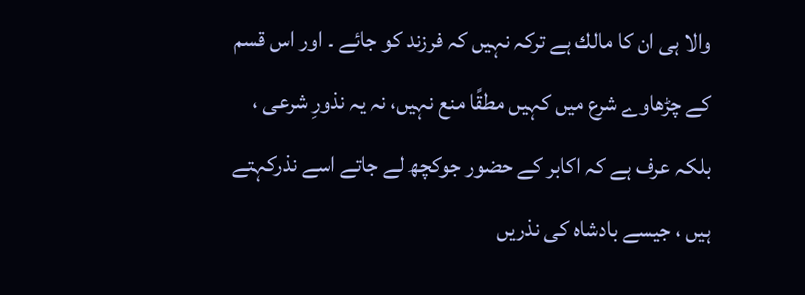والا ہی ان کا مالك ہے ترکہ نہیں کہ فرزند کو جائے ۔ اور اس قسم کے چڑھاوے شرع میں کہیں مطقًا منع نہیں، نہ یہ نذورِ شرعی ، بلکہ عرف ہے کہ اکابر کے حضور جوکچھ لے جاتے اسے نذرکہتے ہیں ، جیسے بادشاہ کی نذریں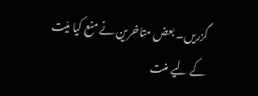گزریں۔ بعض متاخرین نے منع کیا میّت کے لیے منت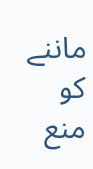ماننے کو منع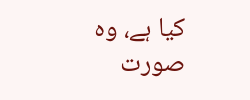کیا ہے، وہ صورت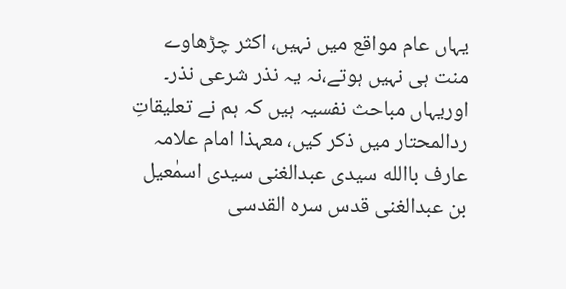یہاں عام مواقع میں نہیں، اکثر چڑھاوے منت ہی نہیں ہوتے،نہ یہ نذر شرعی نذر۔ اوریہاں مباحث نفسیہ ہیں کہ ہم نے تعلیقاتِ ردالمحتار میں ذکر کیں، معہذا امام علامہ عارف باالله سیدی عبدالغنی سیدی اسمٰعیل بن عبدالغنی قدس سرہ القدسی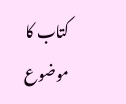کتاب کا موضوع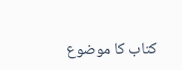کتاب کا موضوع